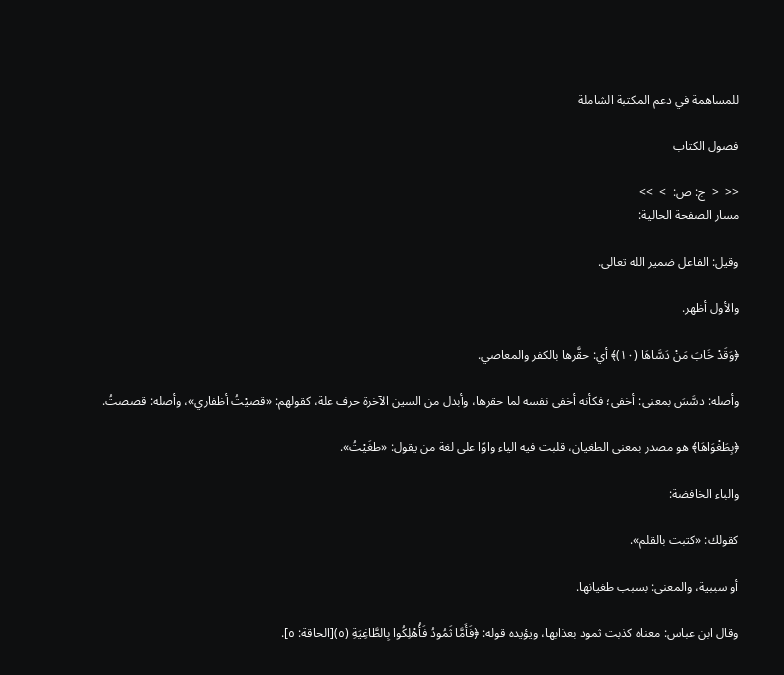للمساهمة في دعم المكتبة الشاملة

فصول الكتاب

<<  <  ج: ص:  >  >>
مسار الصفحة الحالية:

وقيل: الفاعل ضمير الله تعالى.

والأول أظهر.

﴿وَقَدْ خَابَ مَنْ دَسَّاهَا (١٠)﴾ أي: حقَّرها بالكفر والمعاصي.

وأصله: دسَّسَ بمعنى: أخفى؛ فكأنه أخفى نفسه لما حقرها، وأبدل من السين الآخرة حرف علة، كقولهم: «قصيْتُ أظفاري»، وأصله: قصصتُ.

﴿بِطَغْوَاهَا﴾ هو مصدر بمعنى الطغيان، قلبت فيه الياء واوًا على لغة من يقول: «طغَيْتُ».

والباء الخافضة:

كقولك: «كتبت بالقلم».

أو سببية، والمعنى: بسبب طغيانها.

وقال ابن عباس: معناه كذبت ثمود بعذابها، ويؤيده قوله: ﴿فَأَمَّا ثَمُودُ فَأُهْلِكُوا بِالطَّاغِيَةِ (٥)[الحاقة: ٥].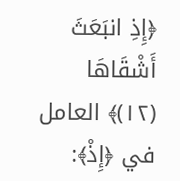﴿إِذِ انبَعَثَ أَشْقَاهَا (١٢)﴾ العامل في ﴿إِذْ﴾: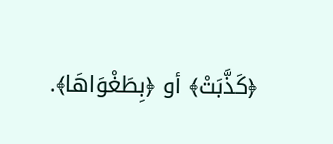﴿كَذَّبَتْ﴾ أو ﴿بِطَغْوَاهَا﴾.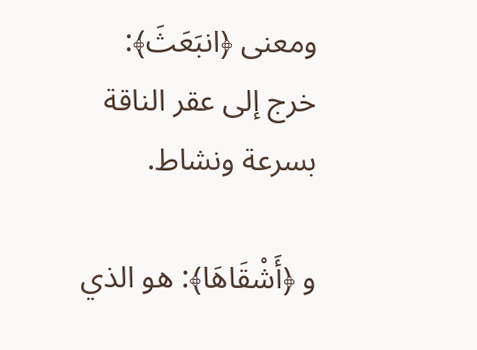ومعنى ﴿انبَعَثَ﴾: خرج إلى عقر الناقة بسرعة ونشاط.

و ﴿أَشْقَاهَا﴾: هو الذي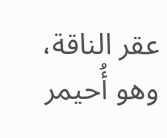عقر الناقة، وهو أُحيمر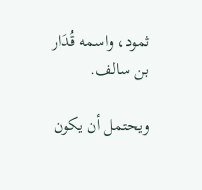ثمود، واسمه قُدَار بن سالف.

ويحتمل أن يكون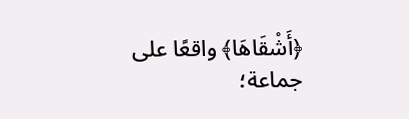﴿أَشْقَاهَا﴾ واقعًا على جماعة؛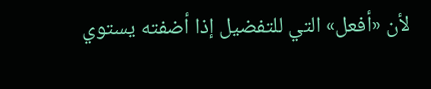لأن «أفعل» التي للتفضيل إذا أضفته يستوي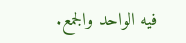فيه الواحد والجمع.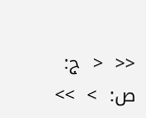<<  <  ج: ص:  >  >>